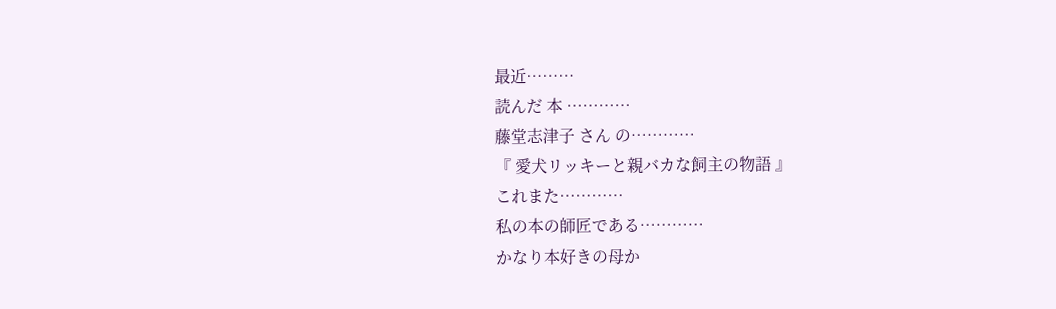最近………
読んだ 本 …………
藤堂志津子 さん の…………
『 愛犬リッキーと親バカな飼主の物語 』
これまた…………
私の本の師匠である…………
かなり本好きの母か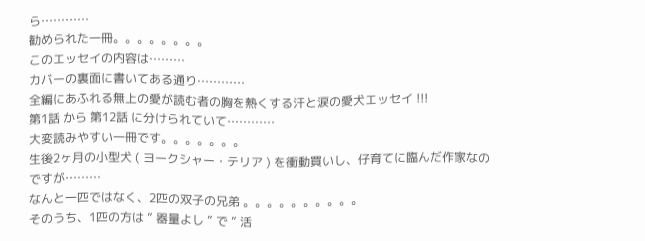ら…………
勧められた一冊。。。。。。。。
このエッセイの内容は………
カバーの裏面に書いてある通り…………
全編にあふれる無上の愛が読む者の胸を熱くする汗と涙の愛犬エッセイ !!!
第1話 から 第12話 に分けられていて…………
大変読みやすい一冊です。。。。。。。
生後2ヶ月の小型犬 ( ヨークシャー・テリア ) を衝動買いし、仔育てに臨んだ作家なのですが………
なんと一匹ではなく、2匹の双子の兄弟 。。。。。。。。。。
そのうち、1匹の方は ” 器量よし ” で ” 活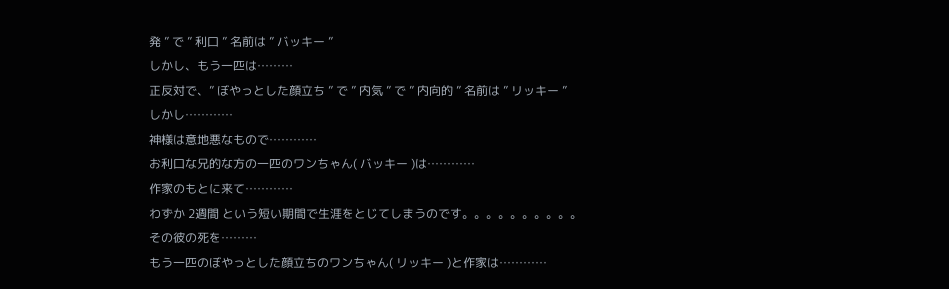発 ” で ” 利口 ” 名前は ” バッキー ”
しかし、もう一匹は………
正反対で、” ぼやっとした顔立ち ” で ” 内気 ” で ” 内向的 ” 名前は ” リッキー ”
しかし…………
神様は意地悪なもので…………
お利口な兄的な方の一匹のワンちゃん( バッキー )は…………
作家のもとに来て…………
わずか 2週間 という短い期間で生涯をとじてしまうのです。。。。。。。。。。
その彼の死を………
もう一匹のぼやっとした顔立ちのワンちゃん( リッキー )と作家は…………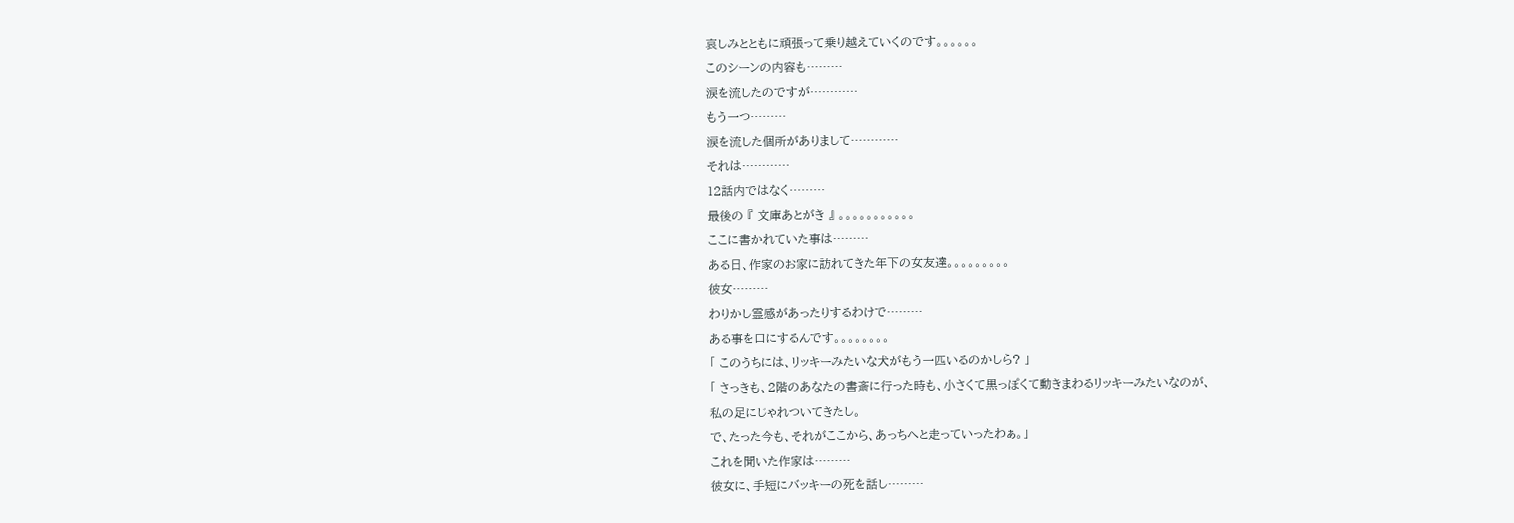哀しみとともに頑張って乗り越えていくのです。。。。。。
このシーンの内容も………
涙を流したのですが…………
もう一つ………
涙を流した個所がありまして…………
それは…………
12話内ではなく………
最後の 『 文庫あとがき 』 。。。。。。。。。。。
ここに書かれていた事は………
ある日、作家のお家に訪れてきた年下の女友達。。。。。。。。。
彼女………
わりかし霊感があったりするわけで………
ある事を口にするんです。。。。。。。。
「 このうちには、リッキーみたいな犬がもう一匹いるのかしら? 」
「 さっきも、2階のあなたの書斎に行った時も、小さくて黒っぽくて動きまわるリッキーみたいなのが、
私の足にじゃれついてきたし。
で、たった今も、それがここから、あっちへと走っていったわぁ。」
これを聞いた作家は………
彼女に、手短にバッキーの死を話し………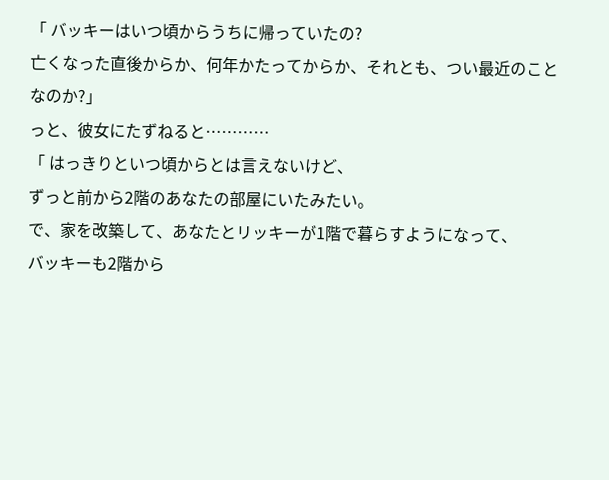「 バッキーはいつ頃からうちに帰っていたの?
亡くなった直後からか、何年かたってからか、それとも、つい最近のことなのか?」
っと、彼女にたずねると…………
「 はっきりといつ頃からとは言えないけど、
ずっと前から2階のあなたの部屋にいたみたい。
で、家を改築して、あなたとリッキーが1階で暮らすようになって、
バッキーも2階から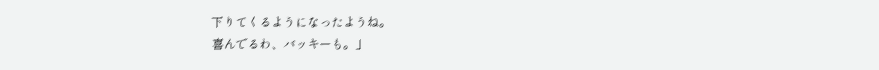下りてくるようになったようね。
喜んでるわ、バッキーも。」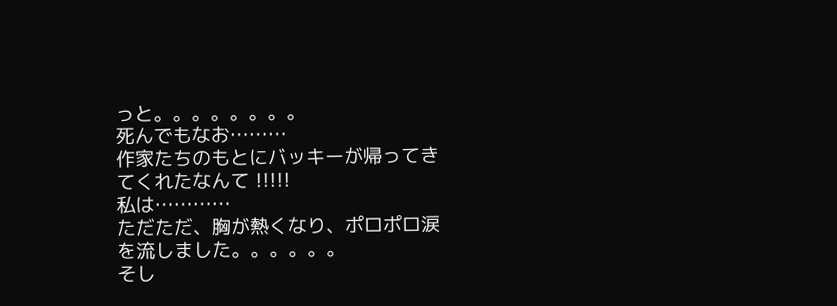っと。。。。。。。。
死んでもなお………
作家たちのもとにバッキーが帰ってきてくれたなんて !!!!!
私は…………
ただただ、胸が熱くなり、ポロポロ涙を流しました。。。。。。
そし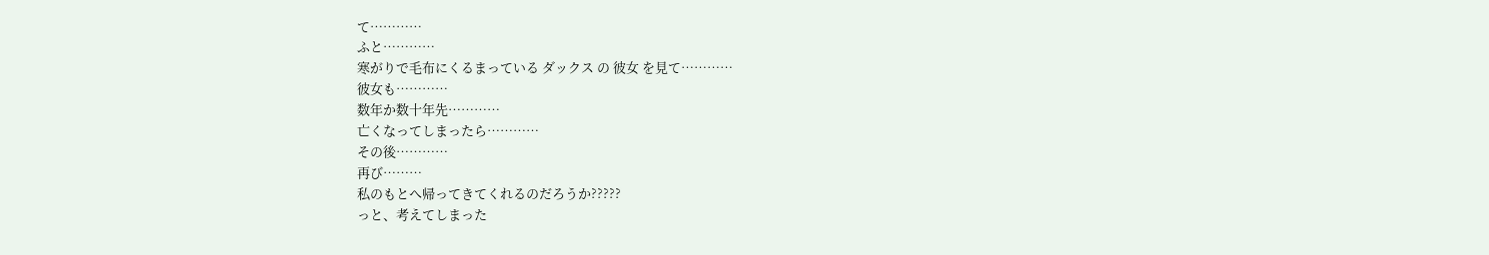て…………
ふと…………
寒がりで毛布にくるまっている ダックス の 彼女 を見て…………
彼女も…………
数年か数十年先…………
亡くなってしまったら…………
その後…………
再び………
私のもとへ帰ってきてくれるのだろうか?????
っと、考えてしまった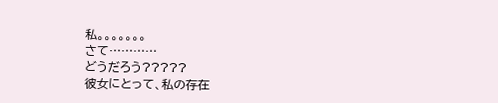私。。。。。。。
さて…………
どうだろう?????
彼女にとって、私の存在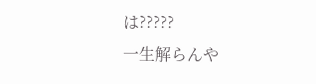は?????
一生解らんや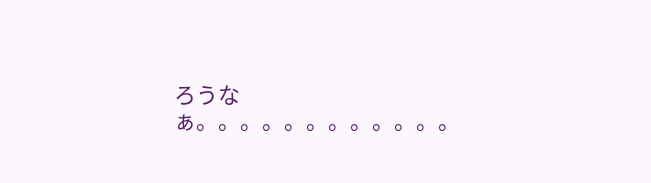ろうなぁ。。。。。。。。。。。。